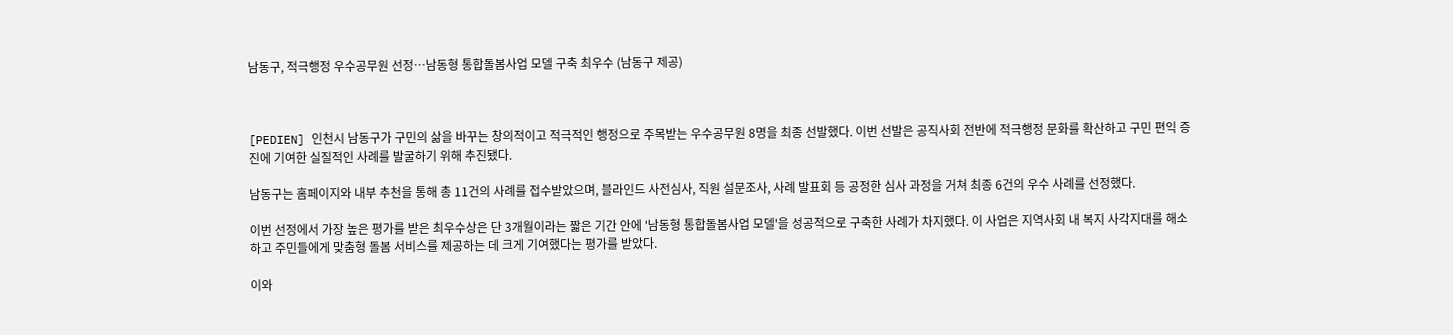남동구, 적극행정 우수공무원 선정…남동형 통합돌봄사업 모델 구축 최우수 (남동구 제공)



[PEDIEN] 인천시 남동구가 구민의 삶을 바꾸는 창의적이고 적극적인 행정으로 주목받는 우수공무원 8명을 최종 선발했다. 이번 선발은 공직사회 전반에 적극행정 문화를 확산하고 구민 편익 증진에 기여한 실질적인 사례를 발굴하기 위해 추진됐다.

남동구는 홈페이지와 내부 추천을 통해 총 11건의 사례를 접수받았으며, 블라인드 사전심사, 직원 설문조사, 사례 발표회 등 공정한 심사 과정을 거쳐 최종 6건의 우수 사례를 선정했다.

이번 선정에서 가장 높은 평가를 받은 최우수상은 단 3개월이라는 짧은 기간 안에 '남동형 통합돌봄사업 모델'을 성공적으로 구축한 사례가 차지했다. 이 사업은 지역사회 내 복지 사각지대를 해소하고 주민들에게 맞춤형 돌봄 서비스를 제공하는 데 크게 기여했다는 평가를 받았다.

이와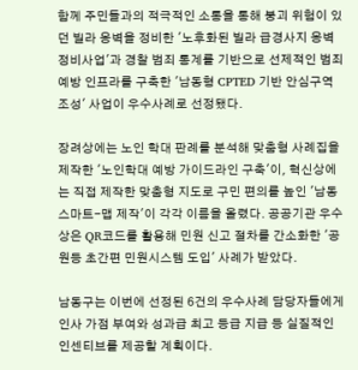함께 주민들과의 적극적인 소통을 통해 붕괴 위험이 있던 빌라 옹벽을 정비한 '노후화된 빌라 급경사지 옹벽 정비사업'과 경찰 범죄 통계를 기반으로 선제적인 범죄 예방 인프라를 구축한 '남동형 CPTED 기반 안심구역 조성' 사업이 우수사례로 선정됐다.

장려상에는 노인 학대 판례를 분석해 맞춤형 사례집을 제작한 '노인학대 예방 가이드라인 구축'이, 혁신상에는 직접 제작한 맞춤형 지도로 구민 편의를 높인 '남동 스마트-맵 제작'이 각각 이름을 올렸다. 공공기관 우수상은 QR코드를 활용해 민원 신고 절차를 간소화한 '공원등 초간편 민원시스템 도입' 사례가 받았다.

남동구는 이번에 선정된 6건의 우수사례 담당자들에게 인사 가점 부여와 성과급 최고 등급 지급 등 실질적인 인센티브를 제공할 계획이다.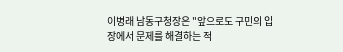이병래 남동구청장은 "앞으로도 구민의 입장에서 문제를 해결하는 적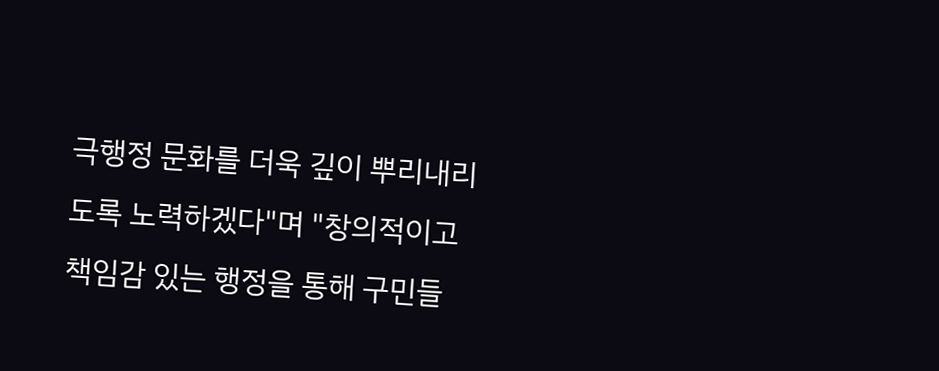극행정 문화를 더욱 깊이 뿌리내리도록 노력하겠다"며 "창의적이고 책임감 있는 행정을 통해 구민들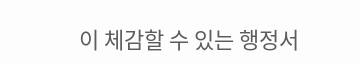이 체감할 수 있는 행정서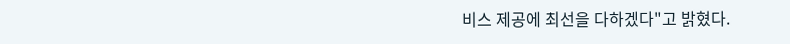비스 제공에 최선을 다하겠다"고 밝혔다.